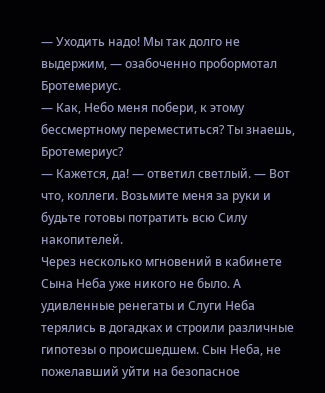— Уходить надо! Мы так долго не выдержим, — озабоченно пробормотал Бротемериус.
— Как, Небо меня побери, к этому бессмертному переместиться? Ты знаешь, Бротемериус?
— Кажется, да! — ответил светлый. — Вот что, коллеги. Возьмите меня за руки и будьте готовы потратить всю Силу накопителей.
Через несколько мгновений в кабинете Сына Неба уже никого не было. А удивленные ренегаты и Слуги Неба терялись в догадках и строили различные гипотезы о происшедшем. Сын Неба, не пожелавший уйти на безопасное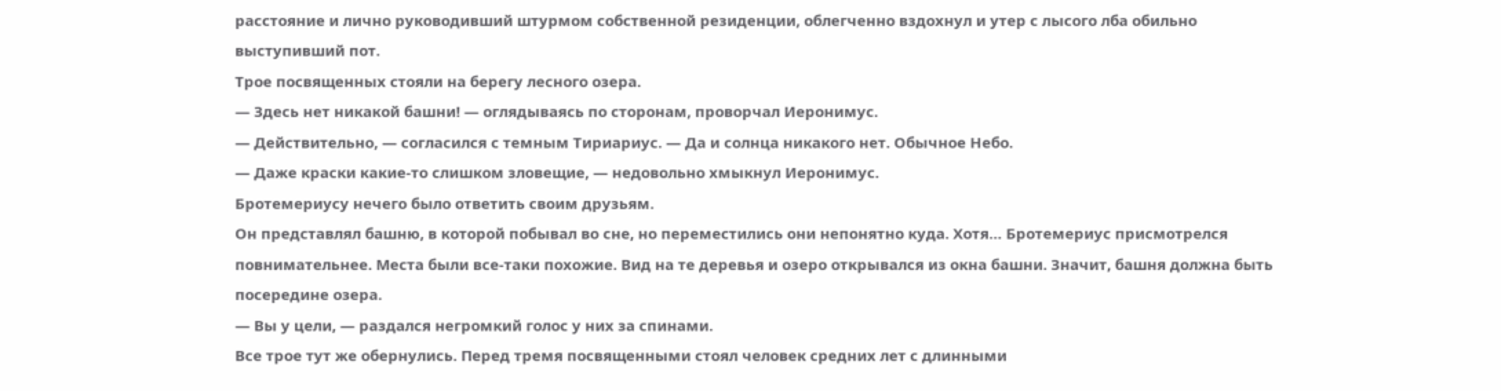расстояние и лично руководивший штурмом собственной резиденции, облегченно вздохнул и утер с лысого лба обильно выступивший пот.
Трое посвященных стояли на берегу лесного озера.
— Здесь нет никакой башни! — оглядываясь по сторонам, проворчал Иеронимус.
— Действительно, — согласился с темным Тириариус. — Да и солнца никакого нет. Обычное Небо.
— Даже краски какие-то слишком зловещие, — недовольно хмыкнул Иеронимус.
Бротемериусу нечего было ответить своим друзьям.
Он представлял башню, в которой побывал во сне, но переместились они непонятно куда. Хотя… Бротемериус присмотрелся повнимательнее. Места были все-таки похожие. Вид на те деревья и озеро открывался из окна башни. Значит, башня должна быть посередине озера.
— Вы у цели, — раздался негромкий голос у них за спинами.
Все трое тут же обернулись. Перед тремя посвященными стоял человек средних лет с длинными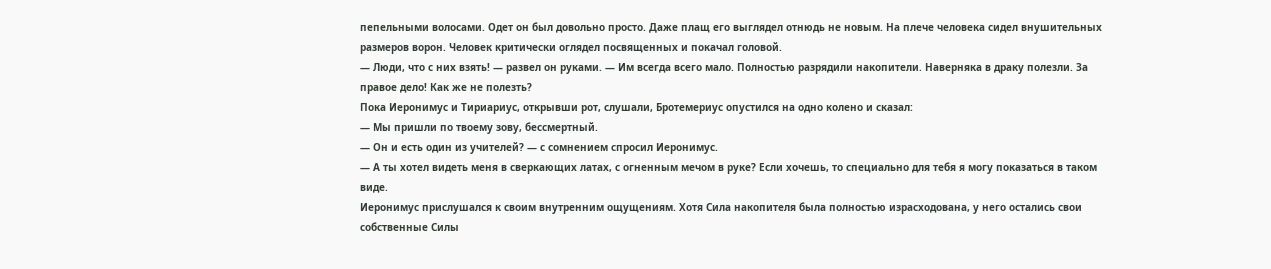пепельными волосами. Одет он был довольно просто. Даже плащ его выглядел отнюдь не новым. На плече человека сидел внушительных размеров ворон. Человек критически оглядел посвященных и покачал головой.
— Люди, что с них взять! — развел он руками. — Им всегда всего мало. Полностью разрядили накопители. Наверняка в драку полезли. За правое дело! Как же не полезть?
Пока Иеронимус и Тириариус, открывши рот, слушали, Бротемериус опустился на одно колено и сказал:
— Мы пришли по твоему зову, бессмертный.
— Он и есть один из учителей? — с сомнением спросил Иеронимус.
— А ты хотел видеть меня в сверкающих латах, с огненным мечом в руке? Если хочешь, то специально для тебя я могу показаться в таком виде.
Иеронимус прислушался к своим внутренним ощущениям. Хотя Сила накопителя была полностью израсходована, у него остались свои собственные Силы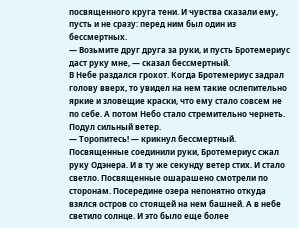посвященного круга тени. И чувства сказали ему, пусть и не сразу: перед ним был один из бессмертных.
— Возьмите друг друга за руки, и пусть Бротемериус даст руку мне, — сказал бессмертный.
В Небе раздался грохот. Когда Бротемериус задрал голову вверх, то увидел на нем такие ослепительно яркие и зловещие краски, что ему стало совсем не по себе. А потом Небо стало стремительно чернеть. Подул сильный ветер.
— Торопитесь! — крикнул бессмертный. Посвященные соединили руки, Бротемериус сжал руку Одэнера. И в ту же секунду ветер стих. И стало светло. Посвященные ошарашено смотрели по сторонам. Посередине озера непонятно откуда взялся остров со стоящей на нем башней. А в небе светило солнце. И это было еще более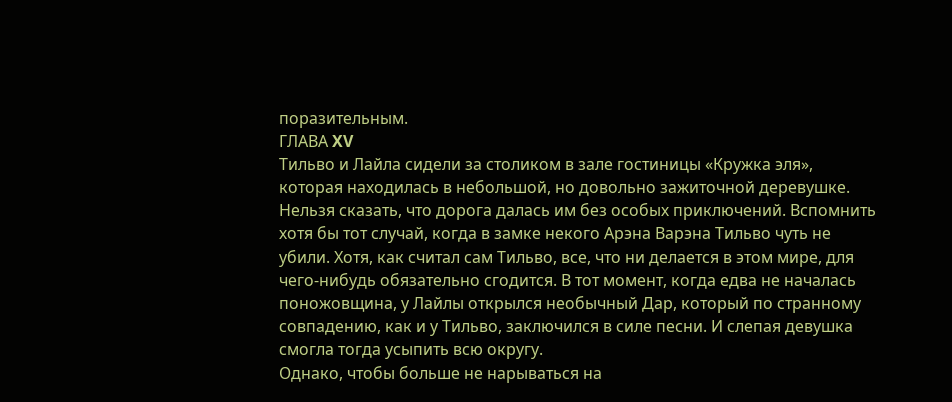поразительным.
ГЛАВА XV
Тильво и Лайла сидели за столиком в зале гостиницы «Кружка эля», которая находилась в небольшой, но довольно зажиточной деревушке. Нельзя сказать, что дорога далась им без особых приключений. Вспомнить хотя бы тот случай, когда в замке некого Арэна Варэна Тильво чуть не убили. Хотя, как считал сам Тильво, все, что ни делается в этом мире, для чего-нибудь обязательно сгодится. В тот момент, когда едва не началась поножовщина, у Лайлы открылся необычный Дар, который по странному совпадению, как и у Тильво, заключился в силе песни. И слепая девушка смогла тогда усыпить всю округу.
Однако, чтобы больше не нарываться на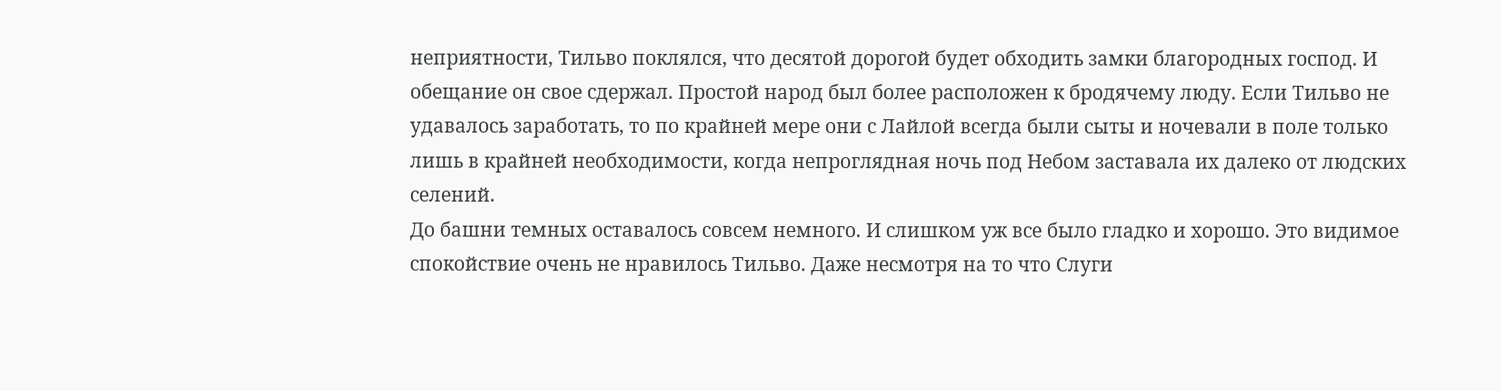неприятности, Тильво поклялся, что десятой дорогой будет обходить замки благородных господ. И обещание он свое сдержал. Простой народ был более расположен к бродячему люду. Если Тильво не удавалось заработать, то по крайней мере они с Лайлой всегда были сыты и ночевали в поле только лишь в крайней необходимости, когда непроглядная ночь под Небом заставала их далеко от людских селений.
До башни темных оставалось совсем немного. И слишком уж все было гладко и хорошо. Это видимое спокойствие очень не нравилось Тильво. Даже несмотря на то что Слуги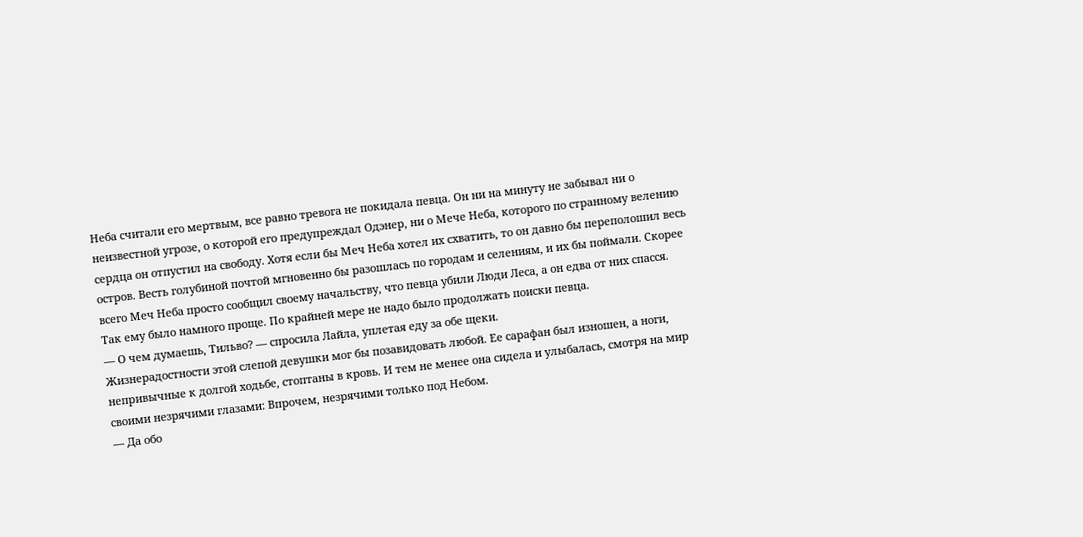Неба считали его мертвым, все равно тревога не покидала певца. Он ни на минуту не забывал ни о неизвестной угрозе, о которой его предупреждал Одэнер, ни о Мече Неба, которого по странному велению сердца он отпустил на свободу. Хотя если бы Меч Неба хотел их схватить, то он давно бы переполошил весь остров. Весть голубиной почтой мгновенно бы разошлась по городам и селениям, и их бы поймали. Скорее всего Меч Неба просто сообщил своему начальству, что певца убили Люди Леса, а он едва от них спасся. Так ему было намного проще. По крайней мере не надо было продолжать поиски певца.
— О чем думаешь, Тильво? — спросила Лайла, уплетая еду за обе щеки.
Жизнерадостности этой слепой девушки мог бы позавидовать любой. Ее сарафан был изношен, а ноги, непривычные к долгой ходьбе, стоптаны в кровь. И тем не менее она сидела и улыбалась, смотря на мир своими незрячими глазами: Впрочем, незрячими только под Небом.
— Да обо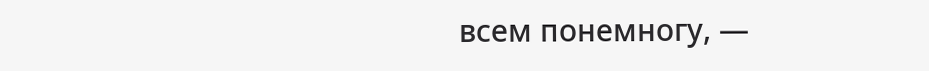всем понемногу, —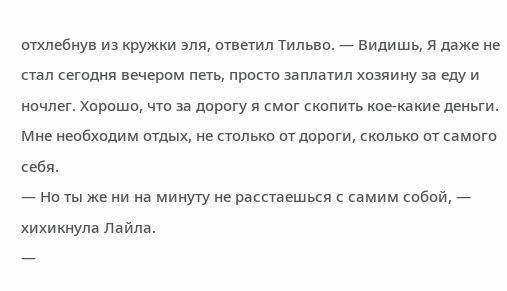отхлебнув из кружки эля, ответил Тильво. — Видишь, Я даже не стал сегодня вечером петь, просто заплатил хозяину за еду и ночлег. Хорошо, что за дорогу я смог скопить кое-какие деньги. Мне необходим отдых, не столько от дороги, сколько от самого себя.
— Но ты же ни на минуту не расстаешься с самим собой, — хихикнула Лайла.
—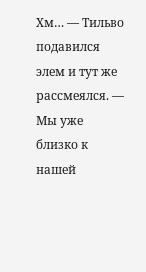Хм… — Тильво подавился элем и тут же рассмеялся. — Мы уже близко к нашей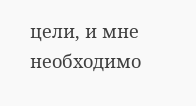цели, и мне необходимо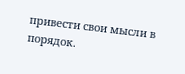привести свои мысли в порядок.